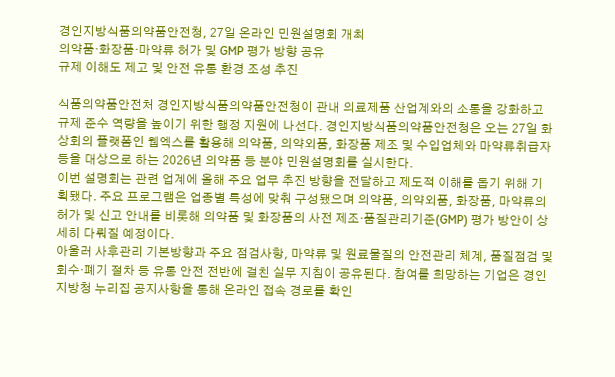경인지방식품의약품안전청, 27일 온라인 민원설명회 개최
의약품·화장품·마약류 허가 및 GMP 평가 방향 공유
규제 이해도 제고 및 안전 유통 환경 조성 추진

식품의약품안전처 경인지방식품의약품안전청이 관내 의료제품 산업계와의 소통을 강화하고 규제 준수 역량을 높이기 위한 행정 지원에 나선다. 경인지방식품의약품안전청은 오는 27일 화상회의 플랫폼인 웹엑스를 활용해 의약품, 의약외품, 화장품 제조 및 수입업체와 마약류취급자 등을 대상으로 하는 2026년 의약품 등 분야 민원설명회를 실시한다.
이번 설명회는 관련 업계에 올해 주요 업무 추진 방향을 전달하고 제도적 이해를 돕기 위해 기획됐다. 주요 프로그램은 업종별 특성에 맞춰 구성됐으며 의약품, 의약외품, 화장품, 마약류의 허가 및 신고 안내를 비롯해 의약품 및 화장품의 사전 제조·품질관리기준(GMP) 평가 방안이 상세히 다뤄질 예정이다.
아울러 사후관리 기본방향과 주요 점검사항, 마약류 및 원료물질의 안전관리 체계, 품질점검 및 회수·폐기 절차 등 유통 안전 전반에 걸친 실무 지침이 공유된다. 참여를 희망하는 기업은 경인지방청 누리집 공지사항을 통해 온라인 접속 경로를 확인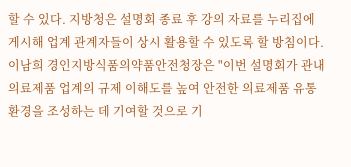할 수 있다. 지방청은 설명회 종료 후 강의 자료를 누리집에 게시해 업계 관계자들이 상시 활용할 수 있도록 할 방침이다.
이남희 경인지방식품의약품안전청장은 "이번 설명회가 관내 의료제품 업계의 규제 이해도를 높여 안전한 의료제품 유통 환경을 조성하는 데 기여할 것으로 기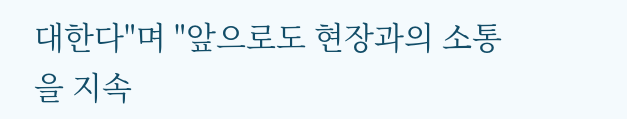대한다"며 "앞으로도 현장과의 소통을 지속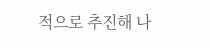적으로 추진해 나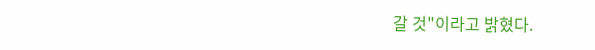갈 것"이라고 밝혔다.